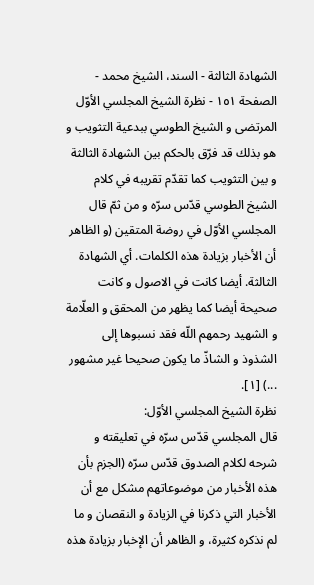الشهادة الثالثة - السند، الشيخ محمد - الصفحة ١٥١ - نظرة الشيخ المجلسي الأوّل
المرتضى و الشيخ الطوسي ببدعية التثويب و هو بذلك قد فرّق بالحكم بين الشهادة الثالثة و بين التثويب كما تقدّم تقريبه في كلام الشيخ الطوسي قدّس سرّه و من ثمّ قال المجلسي الأوّل في روضة المتقين (و الظاهر أن الأخبار بزيادة هذه الكلمات. أي الشهادة الثالثة. أيضا كانت في الاصول و كانت صحيحة أيضا كما يظهر من المحقق و العلّامة و الشهيد رحمهم اللّه فقد نسبوها إلى الشذوذ و الشاذّ ما يكون صحيحا غير مشهور ...) [١].
نظرة الشيخ المجلسي الأوّل:
قال المجلسي قدّس سرّه في تعليقته و شرحه لكلام الصدوق قدّس سرّه (الجزم بأن هذه الأخبار من موضوعاتهم مشكل مع أن الأخبار التي ذكرنا في الزيادة و النقصان و ما لم نذكره كثيرة، و الظاهر أن الإخبار بزيادة هذه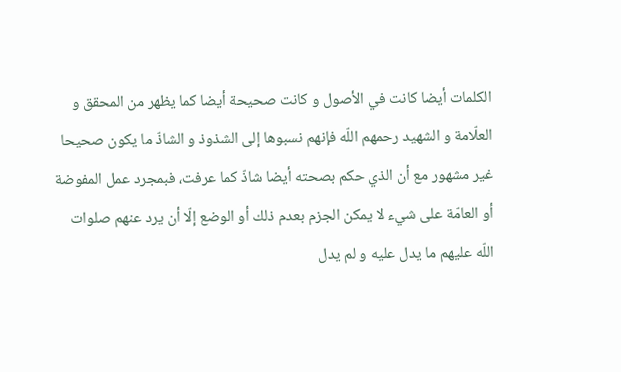الكلمات أيضا كانت في الأصول و كانت صحيحة أيضا كما يظهر من المحقق و العلّامة و الشهيد رحمهم اللّه فإنهم نسبوها إلى الشذوذ و الشاذّ ما يكون صحيحا غير مشهور مع أن الذي حكم بصحته أيضا شاذّ كما عرفت، فبمجرد عمل المفوضة أو العامّة على شيء لا يمكن الجزم بعدم ذلك أو الوضع إلّا أن يرد عنهم صلوات اللّه عليهم ما يدل عليه و لم يدل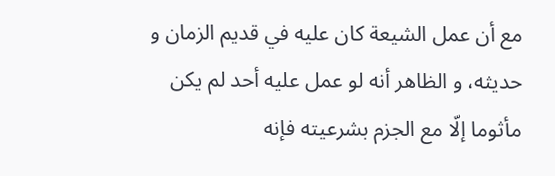مع أن عمل الشيعة كان عليه في قديم الزمان و حديثه، و الظاهر أنه لو عمل عليه أحد لم يكن مأثوما إلّا مع الجزم بشرعيته فإنه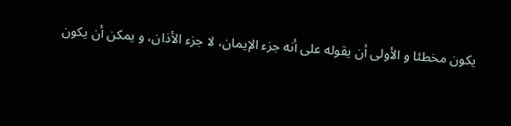يكون مخطئا و الأولى أن يقوله على أنه جزء الإيمان، لا جزء الأذان، و يمكن أن يكون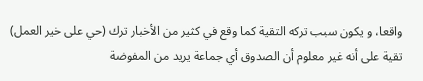واقعا، و يكون سبب تركه التقية كما وقع في كثير من الأخبار ترك (حي على خير العمل) تقية على أنه غير معلوم أن الصدوق أي جماعة يريد من المفوضة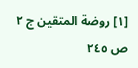[١] روضة المتقين ج ٢ ص ٢٤٥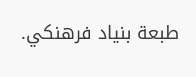طبعة بنياد فرهنكي.